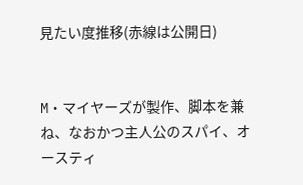見たい度推移(赤線は公開日)


M・マイヤーズが製作、脚本を兼ね、なおかつ主人公のスパイ、オースティ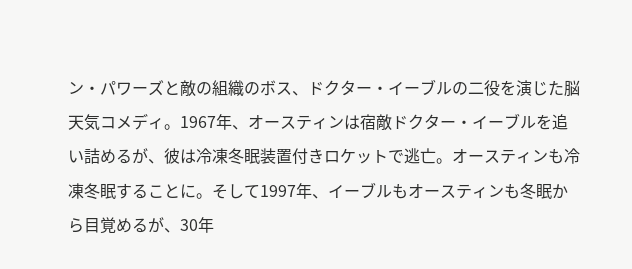ン・パワーズと敵の組織のボス、ドクター・イーブルの二役を演じた脳天気コメディ。1967年、オースティンは宿敵ドクター・イーブルを追い詰めるが、彼は冷凍冬眠装置付きロケットで逃亡。オースティンも冷凍冬眠することに。そして1997年、イーブルもオースティンも冬眠から目覚めるが、30年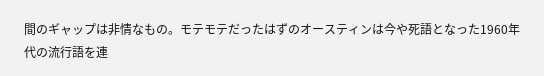間のギャップは非情なもの。モテモテだったはずのオースティンは今や死語となった1960年代の流行語を連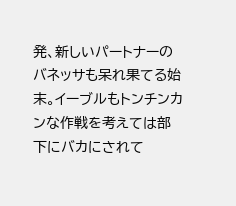発、新しいパートナーのバネッサも呆れ果てる始末。イーブルもトンチンカンな作戦を考えては部下にバカにされて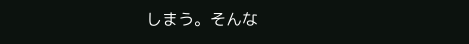しまう。そんな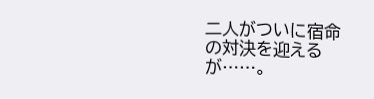二人がついに宿命の対決を迎えるが……。